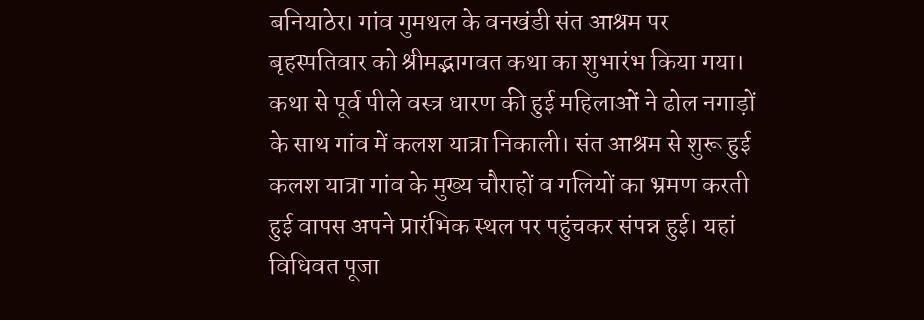बनियाठेर। गांव गुमथल के वनखंडी संत आश्रम पर बृहस्पतिवार को श्रीमद्भागवत कथा का शुभारंभ किया गया। कथा से पूर्व पीले वस्त्र धारण की हुई महिलाओं ने ढोल नगाड़ों के साथ गांव में कलश यात्रा निकाली। संत आश्रम से शुरू हुई कलश यात्रा गांव के मुख्य चौराहों व गलियों का भ्रमण करती हुई वापस अपने प्रारंभिक स्थल पर पहुंचकर संपन्न हुई। यहां विधिवत पूजा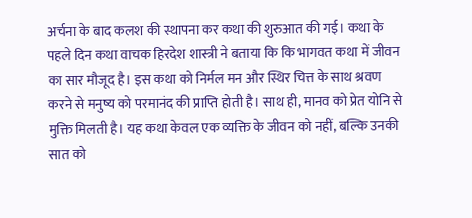अर्चना के बाद कलश की स्थापना कर कथा की शुरुआत की गई। कथा के पहले दिन कथा वाचक हिरदेश शास्त्री ने बताया कि कि भागवत कथा में जीवन का सार मौजूद है। इस कथा को निर्मल मन और स्थिर चित्त के साथ श्रवण करने से मनुष्य को परमानंद की प्राप्ति होती है। साथ ही, मानव को प्रेत योनि से मुक्ति मिलती है। यह कथा केवल एक व्यक्ति के जीवन को नहीं, बल्कि उनकी सात को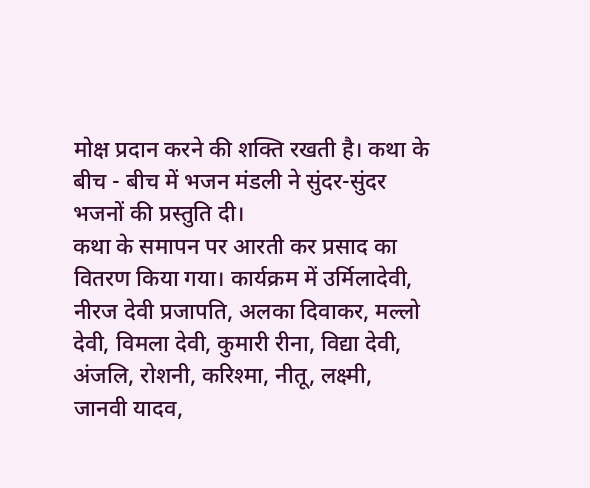मोक्ष प्रदान करने की शक्ति रखती है। कथा के बीच - बीच में भजन मंडली ने सुंदर-सुंदर भजनों की प्रस्तुति दी।
कथा के समापन पर आरती कर प्रसाद का वितरण किया गया। कार्यक्रम में उर्मिलादेवी, नीरज देवी प्रजापति, अलका दिवाकर, मल्लो देवी, विमला देवी, कुमारी रीना, विद्या देवी, अंजलि, रोशनी, करिश्मा, नीतू, लक्ष्मी, जानवी यादव,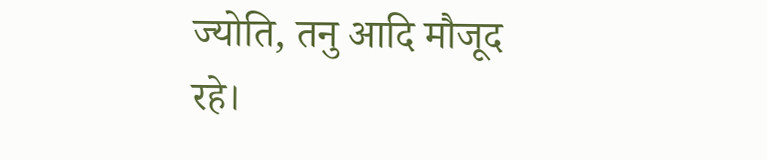ज्योति, तनु आदि मौजूद रहे।